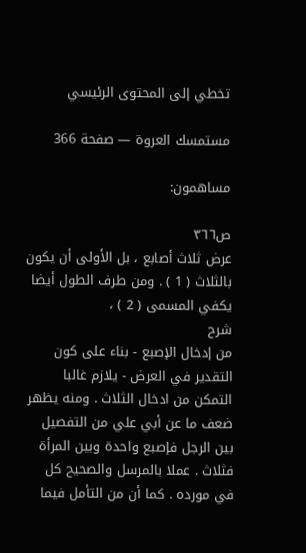تخطي إلى المحتوى الرئيسي

مستمسك العروة — صفحة 366

مساهمون:

ص٣٦٦
عرض ثلاث أصابع ، بل الأولى أن يكون بالثلاث ( 1 ) . ومن طرف الطول أيضا يكفي المسمى ( 2 ) ،
شرح
من إدخال الإصبع - بناء على كون التقدير في العرض - يلازم غالبا التمكن من ادخال الثلاث . ومنه يظهر ضعف ما عن أبي علي من التفصيل بين الرجل فإصبع واحدة وبين المرأة فثلاث . عملا بالمرسل والصحيح كل في مورده . كما أن من التأمل فيما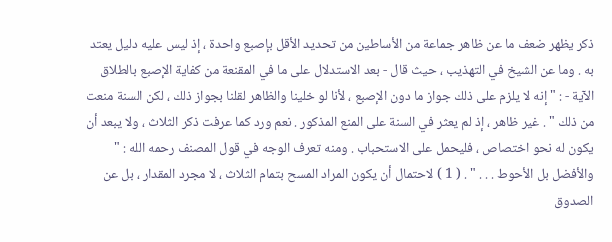ذكر يظهر ضعف ما عن ظاهر جماعة من الأساطين من تحديد الأقل بإصبع واحدة ، إذ ليس عليه دليل يعتد به . وما عن الشيخ في التهذيب ، حيث قال - بعد الاستدلال على ما في المقنعة من كفاية الإصبع بالطلاق الآية - : " إنه لا يلزم على ذلك جواز ما دون الإصبع ، لأنا لو خلينا والظاهر لقلنا بجواز ذلك ، لكن السنة منعت من ذلك " . غير ظاهر ، إذ لم يعثر في السنة على المنع المذكور . نعم ورد كما عرفت ذكر الثلاث ، ولا يبعد أن يكون له نحو اختصاص ، فليحمل على الاستحباب . ومنه تعرف الوجه في قول المصنف رحمه الله : " والأفضل بل الأحوط . . . " . ( 1 ) لاحتمال أن يكون المراد المسح بتمام الثلاث ، لا مجرد المقدار ، بل عن الصدوق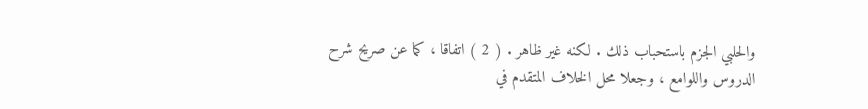والحلبي الجزم باستحباب ذلك . لكنه غير ظاهر . ( 2 ) اتفاقا ، كما عن صريح شرح الدروس واللوامع ، وجعلا محل الخلاف المتقدم في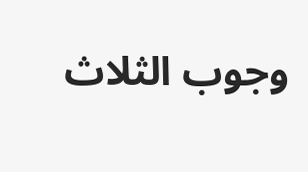وجوب الثلاث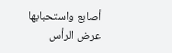أصابع واستحبابها عرض الرأس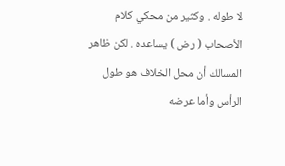لا طوله . وكثير من محكي كلام الأصحاب ( رض ) يساعده . لكن ظاهر المسالك أن محل الخلاف هو طول الرأس وأما عرضه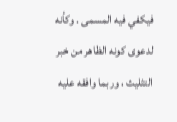فيكفي فيه المسمى . وكأنه لدعوى كونه الظاهر من خبر التثليث ، وربما وافقه عليه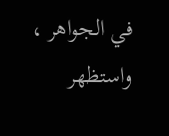في الجواهر ، واستظهر